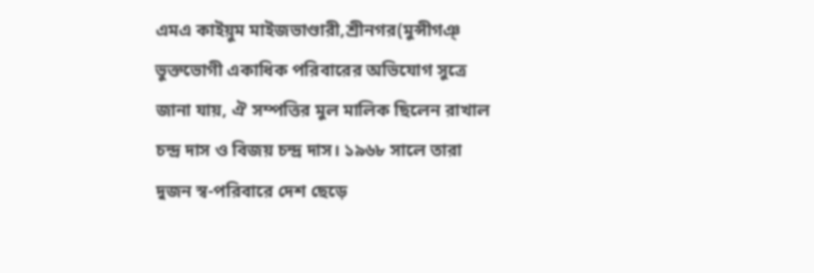এমএ কাইয়ুম মাইজভাণ্ডারী,শ্রীনগর(মুন্সীগঞ্
ভুক্তভোগী একাধিক পরিবারের অভিযোগ সুত্রে জানা যায়, ঐ সম্পত্তির মুল মালিক ছিলেন রাখাল চন্দ্র দাস ও বিজয় চন্দ্র দাস। ১৯৬৮ সালে তারা দুজন স্ব-পরিবারে দেশ ছেড়ে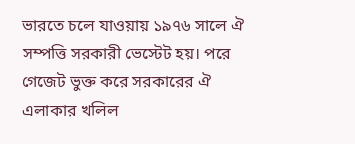ভারতে চলে যাওয়ায় ১৯৭৬ সালে ঐ সম্পত্তি সরকারী ভেস্টেট হয়। পরে গেজেট ভুক্ত করে সরকারের ঐ এলাকার খলিল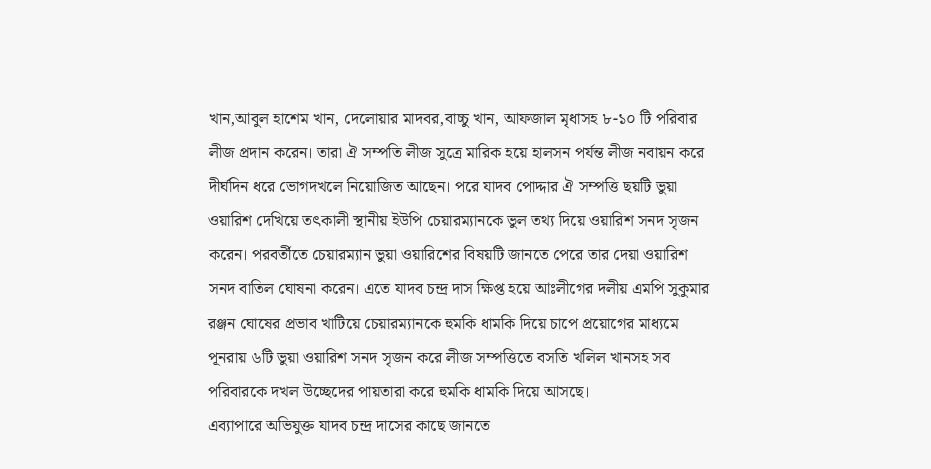খান,আবুল হাশেম খান, দেলোয়ার মাদবর,বাচ্চু খান, আফজাল মৃধাসহ ৮-১০ টি পরিবার লীজ প্রদান করেন। তারা ঐ সম্পতি লীজ সুত্রে মারিক হয়ে হালসন পর্যন্ত লীজ নবায়ন করে দীর্ঘদিন ধরে ভোগদখলে নিয়োজিত আছেন। পরে যাদব পোদ্দার ঐ সম্পত্তি ছয়টি ভুয়া ওয়ারিশ দেখিয়ে তৎকালী স্থানীয় ইউপি চেয়ারম্যানকে ভুল তথ্য দিয়ে ওয়ারিশ সনদ সৃজন করেন। পরবর্তীতে চেয়ারম্যান ভুয়া ওয়ারিশের বিষয়টি জানতে পেরে তার দেয়া ওয়ারিশ সনদ বাতিল ঘোষনা করেন। এতে যাদব চন্দ্র দাস ক্ষিপ্ত হয়ে আঃলীগের দলীয় এমপি সুকুমার রঞ্জন ঘোষের প্রভাব খাটিয়ে চেয়ারম্যানকে হুমকি ধামকি দিয়ে চাপে প্রয়োগের মাধ্যমে পূনরায় ৬টি ভুয়া ওয়ারিশ সনদ সৃজন করে লীজ সম্পত্তিতে বসতি খলিল খানসহ সব পরিবারকে দখল উচ্ছেদের পায়তারা করে হুমকি ধামকি দিয়ে আসছে।
এব্যাপারে অভিযুক্ত যাদব চন্দ্র দাসের কাছে জানতে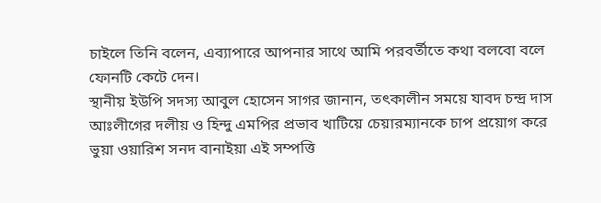চাইলে তিনি বলেন, এব্যাপারে আপনার সাথে আমি পরবর্তীতে কথা বলবো বলে ফোনটি কেটে দেন।
স্থানীয় ইউপি সদস্য আবুল হোসেন সাগর জানান, তৎকালীন সময়ে যাবদ চন্দ্র দাস আঃলীগের দলীয় ও হিন্দু এমপির প্রভাব খাটিয়ে চেয়ারম্যানকে চাপ প্রয়োগ করে ভুয়া ওয়ারিশ সনদ বানাইয়া এই সম্পত্তি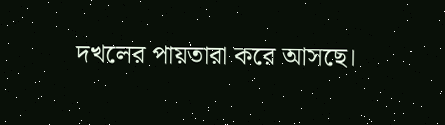দখলের পায়তারা করে আসছে।